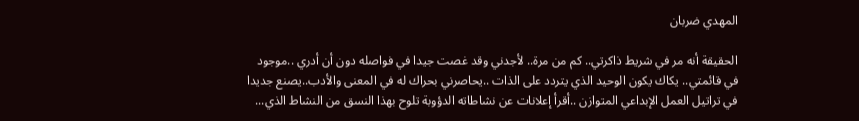المهدي ضربان

الحقيقة أنه مر في شريط ذاكرتي.. كم من مرة.. لأجدني وقد غصت جيدا في فواصله دون أن أدري ..موجود في قائمتي.. يكاك يكون الوحيد الذي يتردد على الذات ..يحاصرني بحراك له في المعنى والأدب..يصنع جديدا في تراتيل العمل الإبداعي المتوازن ..أقرأ إعلانات عن نشاطاته الدؤوبة تلوح بهذا النسق من النشاط الذي...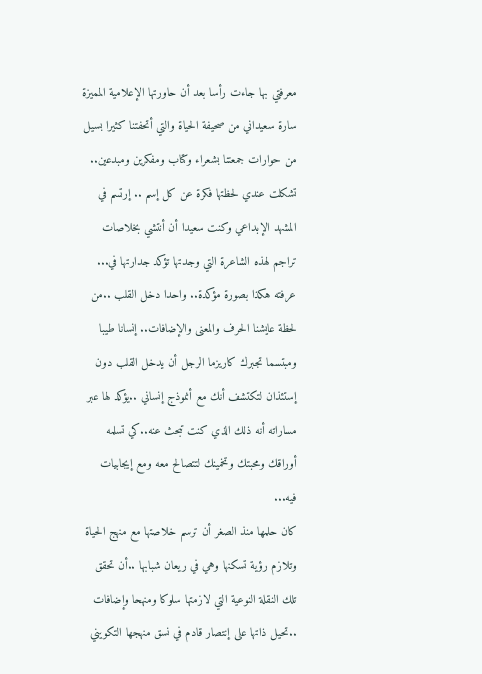معرفتي بها جاءت رأسا بعد أن حاورتها الإعلامية المميزة سارة سعيداني من صحيفة الحياة والتي أتحفتنا كثيرا بسيل من حوارات جمعتنا بشعراء وكتاب ومفكرين ومبدعين.. تشكلت عندي لحظتها فكرة عن كل إسم .. إرتسم في المشهد الإبداعي وكنت سعيدا أن أنتشي بخلاصات تراجم لهذه الشاعرة التي وجدتها تؤكد جدارتها في...
عرفته هكذا بصورة مؤكدة.. واحدا دخل القلب ..من لحظة عايشنا الحرف والمعنى والإضافات.. إنسانا طيبا ومبتسما تجبرك كاريزما الرجل أن يدخل القلب دون إستئذان لتكتشف أنك مع أنموذج إنساني ..يؤكد لها عبر مساراته أنه ذلك الذي كنت تبحث عنه..كي تسلمه أوراقك ومحبتك وتخمينك لتتصالح معه ومع إيجابيات فيه...
كان حلمها منذ الصغر أن ترسم خلاصتها مع منهج الحياة وتلازم رؤية تسكنها وهي في ريعان شبابها ..أن تحقق تلك النقلة النوعية التي لازمتها سلوكا ومنهحا وإضافات ..تحيل ذاتها على إنتصار قادم في نسق منهجها التكويني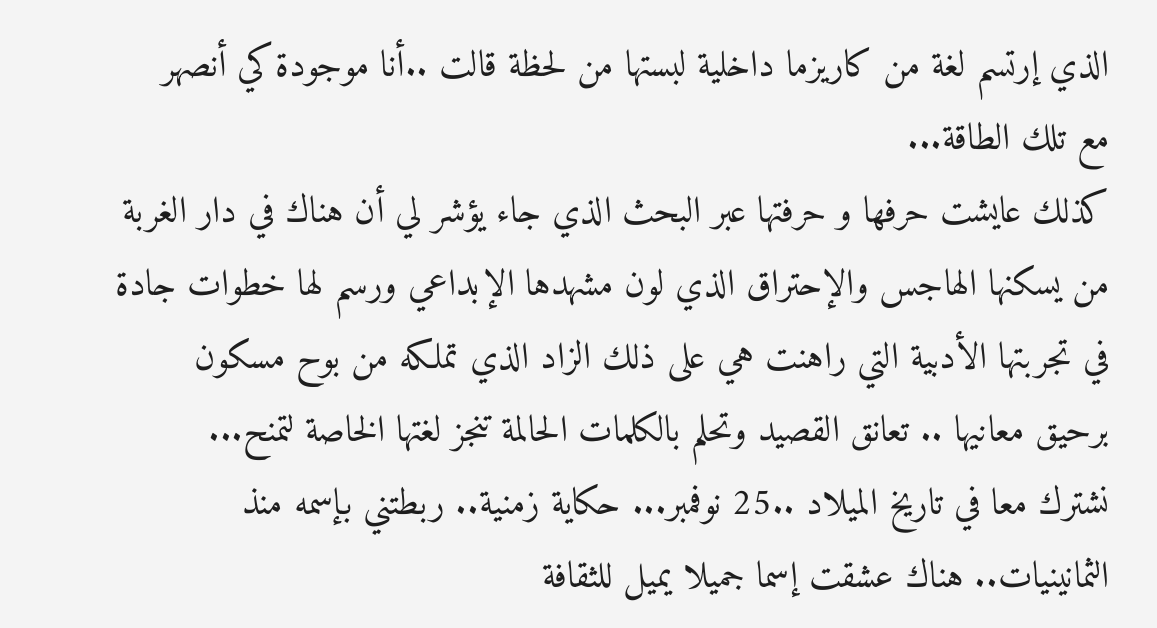الذي إرتسم لغة من كاريزما داخلية لبستها من لحظة قالت ..أنا موجودة كي أنصهر مع تلك الطاقة...
كذلك عايشت حرفها و حرفتها عبر البحث الذي جاء يؤشر لي أن هناك في دار الغربة من يسكنها الهاجس والإحتراق الذي لون مشهدها الإبداعي ورسم لها خطوات جادة في تجربتها الأدبية التي راهنت هي على ذلك الزاد الذي تملكه من بوح مسكون برحيق معانيها .. تعانق القصيد وتحلم بالكلمات الحالمة تنجز لغتها الخاصة لتمنح...
نشترك معا في تاريخ الميلاد ..25 نوفمبر... حكاية زمنية.. ربطتني بإسمه منذ الثمانينيات.. هناك عشقت إسما جميلا يميل للثقافة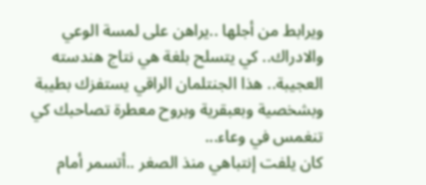ويرابط من أجلها ..يراهن على لمسة الوعي والادراك.. كي يتسلح بلغة هي نتاج هندسته العجيبة.. هذا الجنتلمان الراقي يستفزك بطيبة وبشخصية وبعبقرية وبروح معطرة تصاحبك كي تنغمس في وعاء...
كان يلفت إنتباهي منذ الصغر ..أتسمر أمام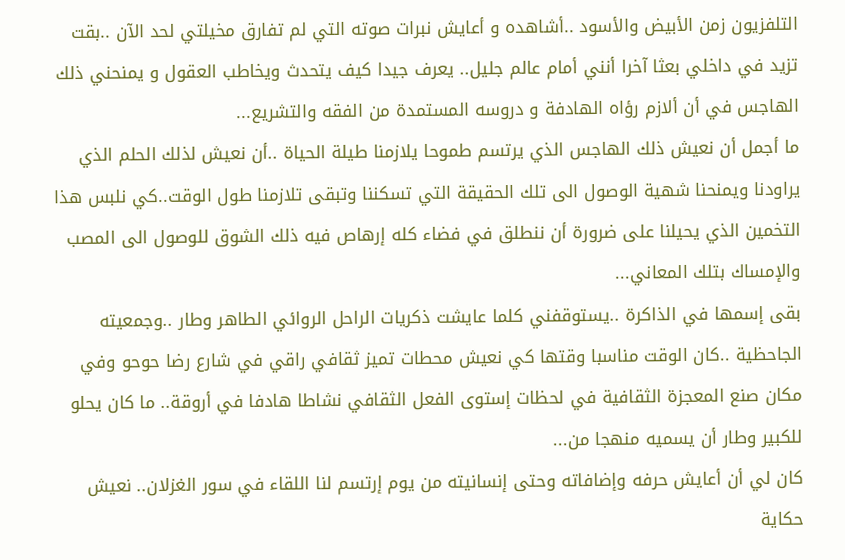التلفزيون زمن الأبيض والأسود ..أشاهده و أعايش نبرات صوته التي لم تفارق مخيلتي لحد الآن ..بقت تزيد في داخلي بعثا آخرا أنني أمام عالم جليل.. يعرف جيدا كيف يتحدث ويخاطب العقول و يمنحني ذلك الهاجس في أن ألازم رؤاه الهادفة و دروسه المستمدة من الفقه والتشريع...
ما أجمل أن نعيش ذلك الهاجس الذي يرتسم طموحا يلازمنا طيلة الحياة ..أن نعيش لذلك الحلم الذي يراودنا ويمنحنا شهية الوصول الى تلك الحقيقة التي تسكننا وتبقى تلازمنا طول الوقت..كي نلبس هذا التخمين الذي يحيلنا على ضرورة أن ننطلق في فضاء كله إرهاص فيه ذلك الشوق للوصول الى المصب والإمساك بتلك المعاني...
بقى إسمها في الذاكرة ..يستوقفني كلما عايشت ذكريات الراحل الروائي الطاهر وطار ..وجمعيته الجاحظية ..كان الوقت مناسبا وقتها كي نعيش محطات تميز ثقافي راقي في شارع رضا حوحو وفي مكان صنع المعجزة الثقافية في لحظات إستوى الفعل الثقافي نشاطا هادفا في أروقة.. ما كان يحلو للكبير وطار أن يسميه منهجا من...
كان لي أن أعايش حرفه وإضافاته وحتى إنسانيته من يوم إرتسم لنا اللقاء في سور الغزلان.. نعيش حكاية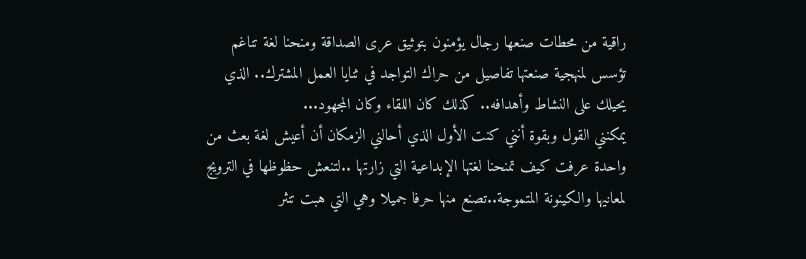راقية من محطات صنعها رجال يؤمنون بتوثيق عرى الصداقة ومنحنا لغة تناغم تؤسس لمنهجية صنعتها تفاصيل من حراك التواجد في ثنايا العمل المشترك.. الذي يحيلك على النشاط وأهدافه.. كذلك كان اللقاء وكان المجهود...
يمكنني القول وبقوة أنني كنت الأول الذي أحالني الزمكان أن أعيش لغة بعث من واحدة عرفت كيف تمنحنا لغتها الإبداعية التي زارتها ..لتنعش حظوظها في الترويج لمعانيها والكينونة المتموجة..تصنع منها حرفا جميلا وهي التي هبت تنثر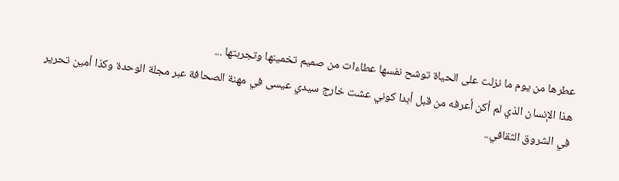عطرها من يوم ما نزلت على الحياة توشح نفسها عطاءات من صميم تخمينها وتجربتها ...
هذا الإنسان الذي لم أكن أعرفه من قبل أبدا كوني عشت خارج سيدي عيسى في مهنة الصحافة عبر مجلة الوحدة وكذا أمين تحرير في الشروق الثقافي..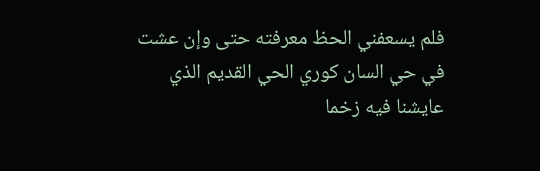فلم يسعفني الحظ معرفته حتى وإن عشت في حي السان كوري الحي القديم الذي عايشنا فيه زخما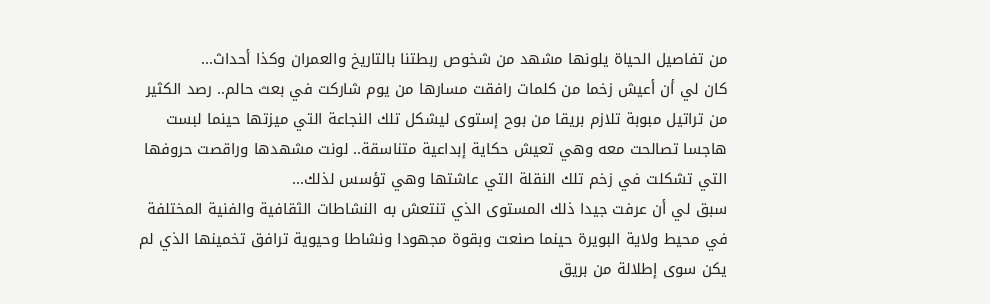من تفاصيل الحياة يلونها مشهد من شخوص ربطتنا بالتاريخ والعمران وكذا أحداث...
كان لي أن أعيش زخما من كلمات رافقت مسارها من يوم شاركت في بعث حالم.. رصد الكثير من تراتيل مبوبة تلازم بريقا من بوح إستوى ليشكل تلك النجاعة التي ميزتها حينما لبست هاجسا تصالحت معه وهي تعيش حكاية إبداعية متناسقة.. لونت مشهدها وراقصت حروفها التي تشكلت في زخم تلك النقلة التي عاشتها وهي تؤسس لذلك...
سبق لي أن عرفت جيدا ذلك المستوى الذي تنتعش به النشاطات الثقافية والفنية المختلفة في محيط ولاية البويرة حينما صنعت وبقوة مجهودا ونشاطا وحيوية ترافق تخمينها الذي لم يكن سوى إطلالة من بريق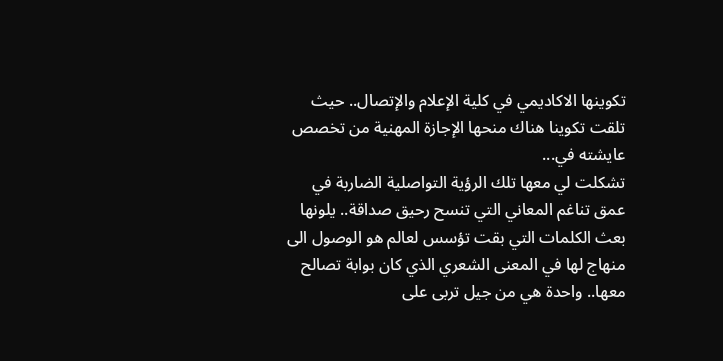تكوينها الاكاديمي في كلية الإعلام والإتصال.. حيث تلقت تكوينا هناك منحها الإجازة المهنية من تخصص عايشته في...
تشكلت لي معها تلك الرؤية التواصلية الضاربة في عمق تناغم المعاني التي تنسح رحيق صداقة.. يلونها بعث الكلمات التي بقت تؤسس لعالم هو الوصول الى منهاج لها في المعنى الشعري الذي كان بوابة تصالح معها.. واحدة هي من جيل تربى على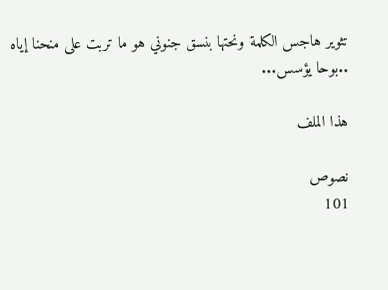تثوير هاجس الكلمة ونحتها بنسق جنوني هو ما تربت على منحنا إياه ..بوحا يؤسس...

هذا الملف

نصوص
101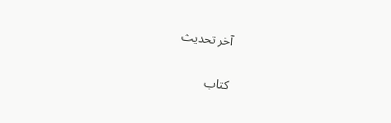آخر تحديث

كتاب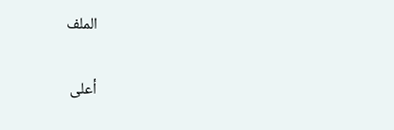الملف

أعلى